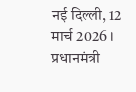नई दिल्ली, 12 मार्च 2026 । प्रधानमंत्री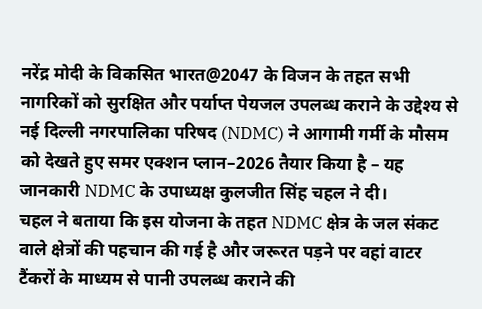नरेंद्र मोदी के विकसित भारत@2047 के विजन के तहत सभी नागरिकों को सुरक्षित और पर्याप्त पेयजल उपलब्ध कराने के उद्देश्य से नई दिल्ली नगरपालिका परिषद (NDMC) ने आगामी गर्मी के मौसम को देखते हुए समर एक्शन प्लान–2026 तैयार किया है – यह जानकारी NDMC के उपाध्यक्ष कुलजीत सिंह चहल ने दी।
चहल ने बताया कि इस योजना के तहत NDMC क्षेत्र के जल संकट वाले क्षेत्रों की पहचान की गई है और जरूरत पड़ने पर वहां वाटर टैंकरों के माध्यम से पानी उपलब्ध कराने की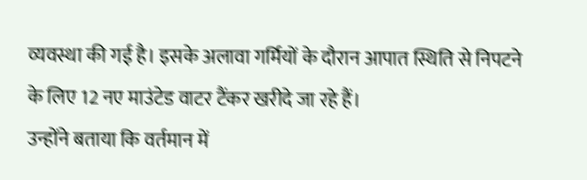व्यवस्था की गई है। इसके अलावा गर्मियों के दौरान आपात स्थिति से निपटने के लिए 12 नए माउंटेड वाटर टैंकर खरीदे जा रहे हैं।
उन्होंने बताया कि वर्तमान में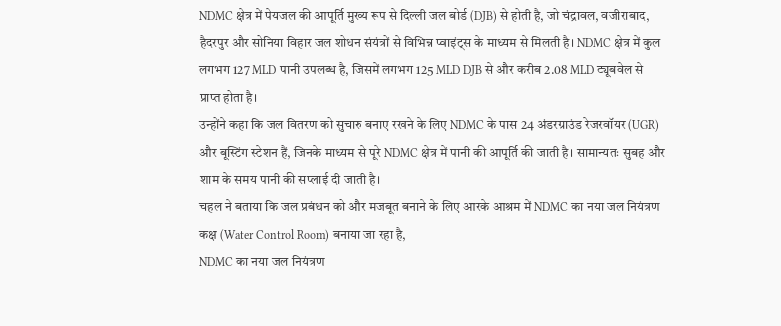NDMC क्षेत्र में पेयजल की आपूर्ति मुख्य रूप से दिल्ली जल बोर्ड (DJB) से होती है, जो चंद्रावल, वजीराबाद, हैदरपुर और सोनिया विहार जल शोधन संयंत्रों से विभिन्न प्वाइंट्स के माध्यम से मिलती है। NDMC क्षेत्र में कुल लगभग 127 MLD पानी उपलब्ध है, जिसमें लगभग 125 MLD DJB से और करीब 2.08 MLD ट्यूबवेल से प्राप्त होता है।
उन्होंने कहा कि जल वितरण को सुचारु बनाए रखने के लिए NDMC के पास 24 अंडरग्राउंड रेजरवॉयर (UGR) और बूस्टिंग स्टेशन हैं, जिनके माध्यम से पूरे NDMC क्षेत्र में पानी की आपूर्ति की जाती है। सामान्यतः सुबह और शाम के समय पानी की सप्लाई दी जाती है।
चहल ने बताया कि जल प्रबंधन को और मजबूत बनाने के लिए आरके आश्रम में NDMC का नया जल नियंत्रण कक्ष (Water Control Room) बनाया जा रहा है,
NDMC का नया जल नियंत्रण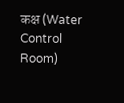कक्ष (Water Control Room)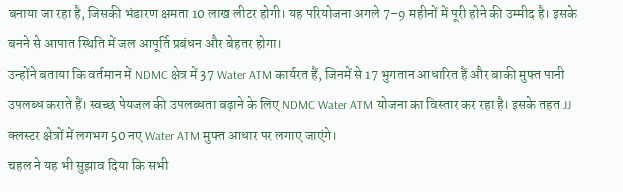बनाया जा रहा है, जिसकी भंडारण क्षमता 10 लाख लीटर होगी। यह परियोजना अगले 7–9 महीनों में पूरी होने की उम्मीद है। इसके बनने से आपात स्थिति में जल आपूर्ति प्रबंधन और बेहतर होगा।
उन्होंने बताया कि वर्तमान में NDMC क्षेत्र में 37 Water ATM कार्यरत हैं, जिनमें से 17 भुगतान आधारित हैं और बाकी मुफ्त पानी उपलब्ध कराते हैं। स्वच्छ पेयजल की उपलब्धता बढ़ाने के लिए NDMC Water ATM योजना का विस्तार कर रहा है। इसके तहत JJ क्लस्टर क्षेत्रों में लगभग 50 नए Water ATM मुफ्त आधार पर लगाए जाएंगे।
चहल ने यह भी सुझाव दिया कि सभी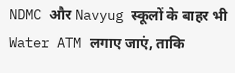NDMC और Navyug स्कूलों के बाहर भी Water ATM लगाए जाएं, ताकि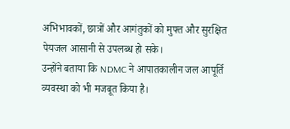अभिभावकों, छात्रों और आगंतुकों को मुफ्त और सुरक्षित पेयजल आसानी से उपलब्ध हो सके।
उन्होंने बताया कि NDMC ने आपातकालीन जल आपूर्ति व्यवस्था को भी मजबूत किया है।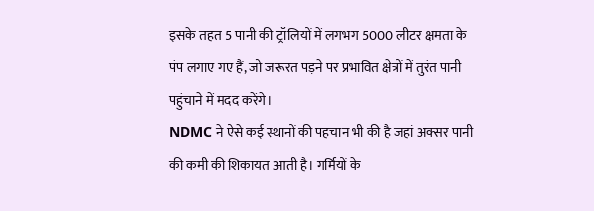इसके तहत 5 पानी की ट्रॉलियों में लगभग 5000 लीटर क्षमता के पंप लगाए गए हैं, जो जरूरत पड़ने पर प्रभावित क्षेत्रों में तुरंत पानी पहुंचाने में मदद करेंगे।
NDMC ने ऐसे कई स्थानों की पहचान भी की है जहां अक्सर पानी की कमी की शिकायत आती है। गर्मियों के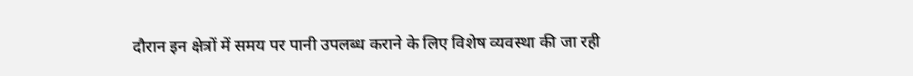दौरान इन क्षेत्रों में समय पर पानी उपलब्ध कराने के लिए विशेष व्यवस्था की जा रही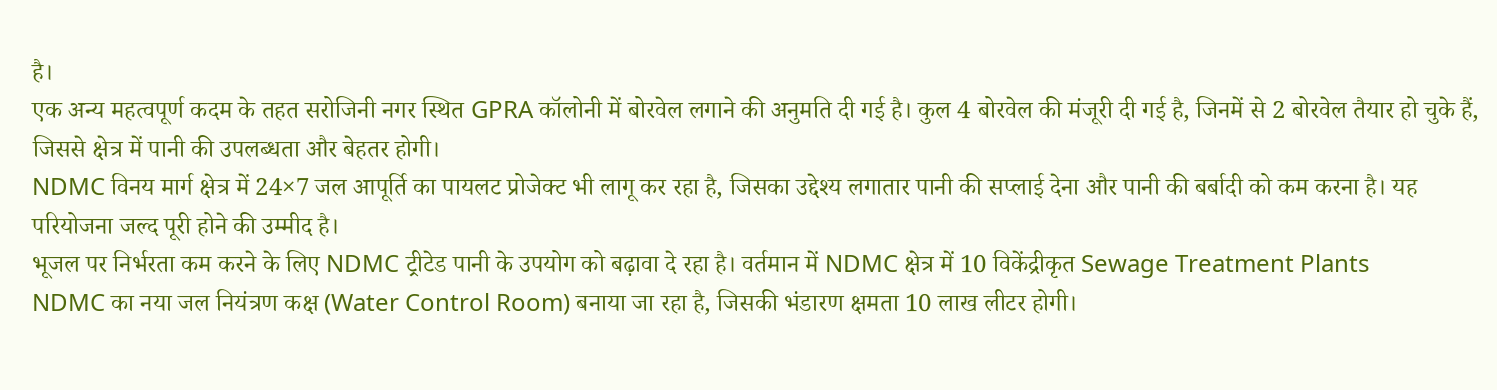है।
एक अन्य महत्वपूर्ण कदम के तहत सरोजिनी नगर स्थित GPRA कॉलोनी में बोरवेल लगाने की अनुमति दी गई है। कुल 4 बोरवेल की मंजूरी दी गई है, जिनमें से 2 बोरवेल तैयार हो चुके हैं, जिससे क्षेत्र में पानी की उपलब्धता और बेहतर होगी।
NDMC विनय मार्ग क्षेत्र में 24×7 जल आपूर्ति का पायलट प्रोजेक्ट भी लागू कर रहा है, जिसका उद्देश्य लगातार पानी की सप्लाई देना और पानी की बर्बादी को कम करना है। यह परियोजना जल्द पूरी होने की उम्मीद है।
भूजल पर निर्भरता कम करने के लिए NDMC ट्रीटेड पानी के उपयोग को बढ़ावा दे रहा है। वर्तमान में NDMC क्षेत्र में 10 विकेंद्रीकृत Sewage Treatment Plants
NDMC का नया जल नियंत्रण कक्ष (Water Control Room) बनाया जा रहा है, जिसकी भंडारण क्षमता 10 लाख लीटर होगी।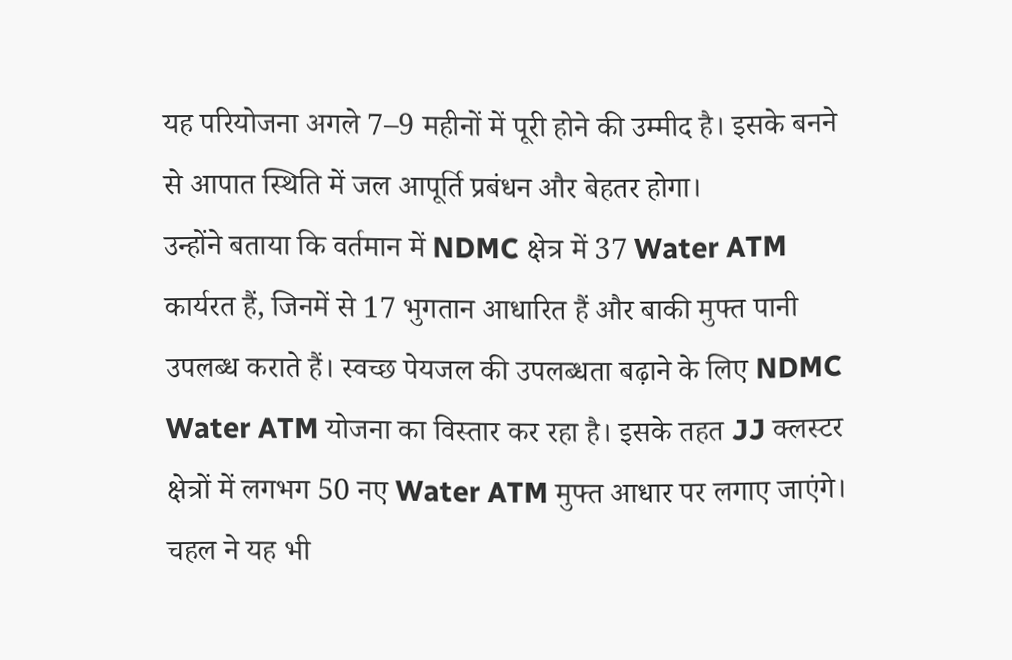यह परियोजना अगले 7–9 महीनों में पूरी होने की उम्मीद है। इसके बनने से आपात स्थिति में जल आपूर्ति प्रबंधन और बेहतर होगा।
उन्होंने बताया कि वर्तमान में NDMC क्षेत्र में 37 Water ATM कार्यरत हैं, जिनमें से 17 भुगतान आधारित हैं और बाकी मुफ्त पानी उपलब्ध कराते हैं। स्वच्छ पेयजल की उपलब्धता बढ़ाने के लिए NDMC Water ATM योजना का विस्तार कर रहा है। इसके तहत JJ क्लस्टर क्षेत्रों में लगभग 50 नए Water ATM मुफ्त आधार पर लगाए जाएंगे।
चहल ने यह भी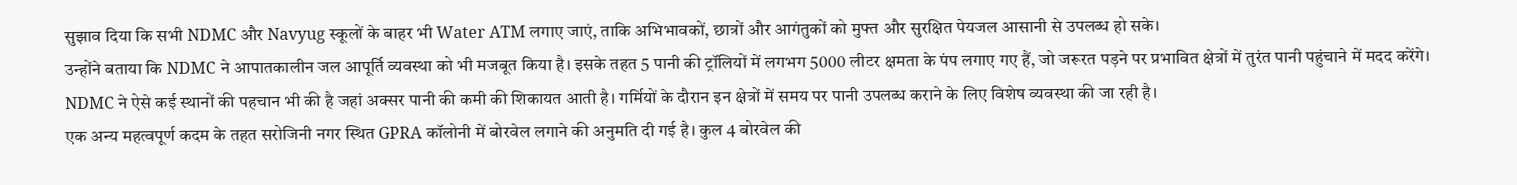सुझाव दिया कि सभी NDMC और Navyug स्कूलों के बाहर भी Water ATM लगाए जाएं, ताकि अभिभावकों, छात्रों और आगंतुकों को मुफ्त और सुरक्षित पेयजल आसानी से उपलब्ध हो सके।
उन्होंने बताया कि NDMC ने आपातकालीन जल आपूर्ति व्यवस्था को भी मजबूत किया है। इसके तहत 5 पानी की ट्रॉलियों में लगभग 5000 लीटर क्षमता के पंप लगाए गए हैं, जो जरूरत पड़ने पर प्रभावित क्षेत्रों में तुरंत पानी पहुंचाने में मदद करेंगे।
NDMC ने ऐसे कई स्थानों की पहचान भी की है जहां अक्सर पानी की कमी की शिकायत आती है। गर्मियों के दौरान इन क्षेत्रों में समय पर पानी उपलब्ध कराने के लिए विशेष व्यवस्था की जा रही है।
एक अन्य महत्वपूर्ण कदम के तहत सरोजिनी नगर स्थित GPRA कॉलोनी में बोरवेल लगाने की अनुमति दी गई है। कुल 4 बोरवेल की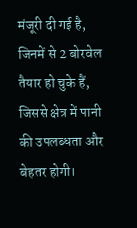मंजूरी दी गई है, जिनमें से 2 बोरवेल तैयार हो चुके हैं, जिससे क्षेत्र में पानी की उपलब्धता और बेहतर होगी।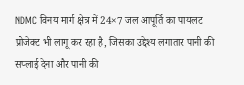NDMC विनय मार्ग क्षेत्र में 24×7 जल आपूर्ति का पायलट प्रोजेक्ट भी लागू कर रहा है, जिसका उद्देश्य लगातार पानी की सप्लाई देना और पानी की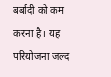बर्बादी को कम करना है। यह परियोजना जल्द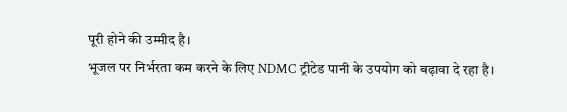पूरी होने की उम्मीद है।
भूजल पर निर्भरता कम करने के लिए NDMC ट्रीटेड पानी के उपयोग को बढ़ावा दे रहा है।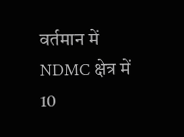वर्तमान में NDMC क्षेत्र में 10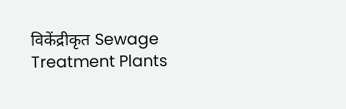विकेंद्रीकृत Sewage Treatment Plants